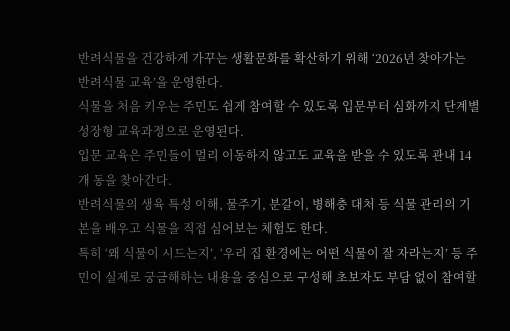반려식물을 건강하게 가꾸는 생활문화를 확산하기 위해 ‘2026년 찾아가는 반려식물 교육’을 운영한다.
식물을 처음 키우는 주민도 쉽게 참여할 수 있도록 입문부터 심화까지 단계별 성장형 교육과정으로 운영된다.
입문 교육은 주민들이 멀리 이동하지 않고도 교육을 받을 수 있도록 관내 14개 동을 찾아간다.
반려식물의 생육 특성 이해, 물주기, 분갈이, 병해충 대처 등 식물 관리의 기본을 배우고 식물을 직접 심어보는 체험도 한다.
특히 ‘왜 식물이 시드는지’, ‘우리 집 환경에는 어떤 식물이 잘 자라는지’ 등 주민이 실제로 궁금해하는 내용을 중심으로 구성해 초보자도 부담 없이 참여할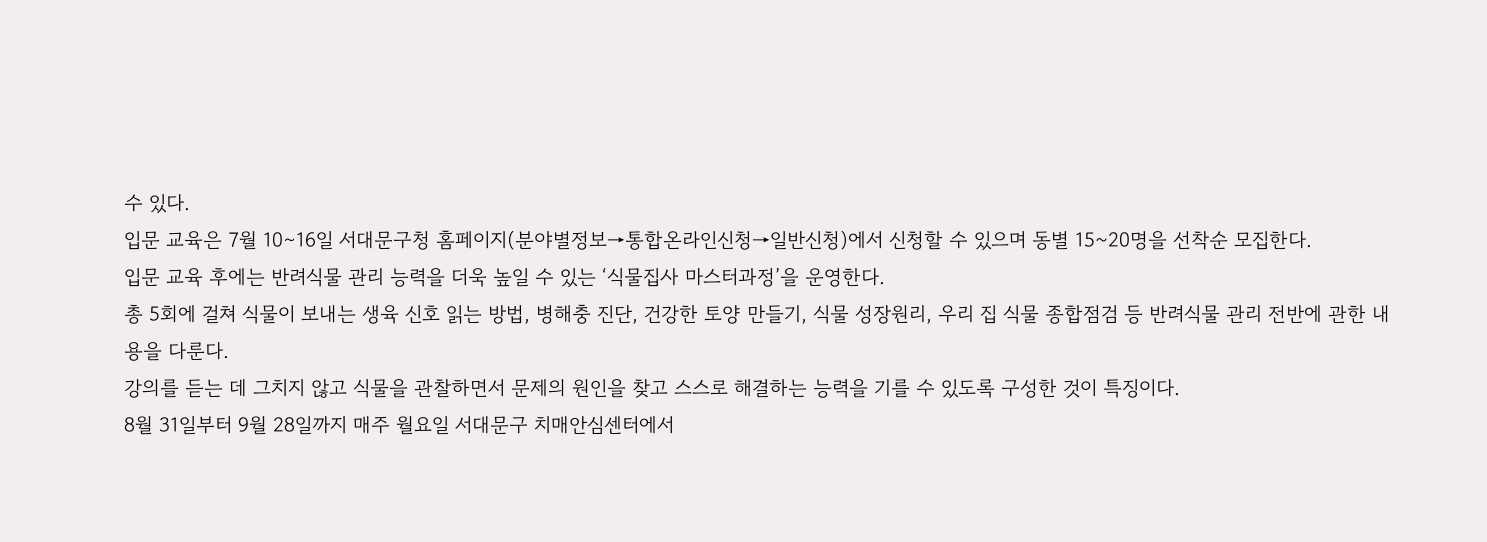수 있다.
입문 교육은 7월 10∼16일 서대문구청 홈페이지(분야별정보→통합온라인신청→일반신청)에서 신청할 수 있으며 동별 15~20명을 선착순 모집한다.
입문 교육 후에는 반려식물 관리 능력을 더욱 높일 수 있는 ‘식물집사 마스터과정’을 운영한다.
총 5회에 걸쳐 식물이 보내는 생육 신호 읽는 방법, 병해충 진단, 건강한 토양 만들기, 식물 성장원리, 우리 집 식물 종합점검 등 반려식물 관리 전반에 관한 내용을 다룬다.
강의를 듣는 데 그치지 않고 식물을 관찰하면서 문제의 원인을 찾고 스스로 해결하는 능력을 기를 수 있도록 구성한 것이 특징이다.
8월 31일부터 9월 28일까지 매주 월요일 서대문구 치매안심센터에서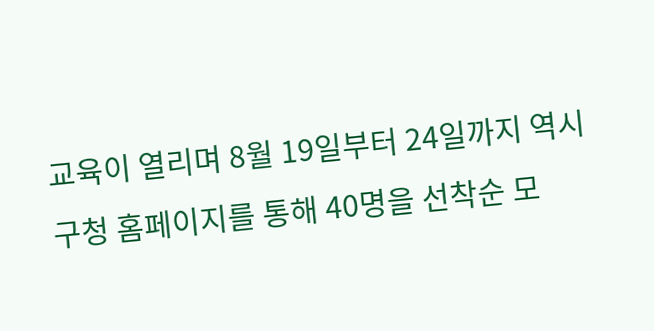교육이 열리며 8월 19일부터 24일까지 역시 구청 홈페이지를 통해 40명을 선착순 모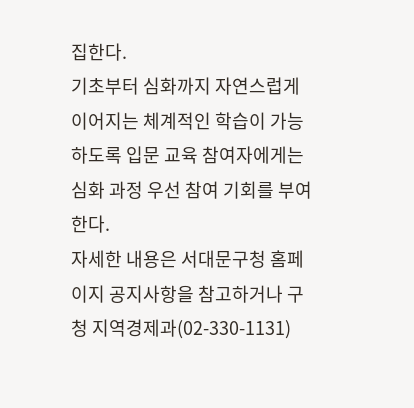집한다.
기초부터 심화까지 자연스럽게 이어지는 체계적인 학습이 가능하도록 입문 교육 참여자에게는 심화 과정 우선 참여 기회를 부여한다.
자세한 내용은 서대문구청 홈페이지 공지사항을 참고하거나 구청 지역경제과(02-330-1131)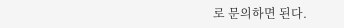로 문의하면 된다.